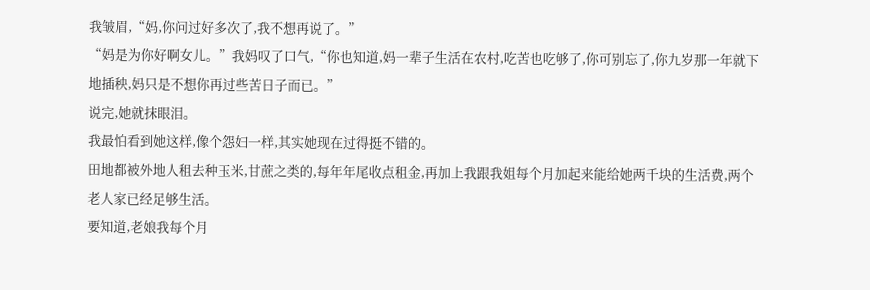我皱眉,“妈,你问过好多次了,我不想再说了。”
“妈是为你好啊女儿。”我妈叹了口气,“你也知道,妈一辈子生活在农村,吃苦也吃够了,你可别忘了,你九岁那一年就下地插秧,妈只是不想你再过些苦日子而已。”
说完,她就抹眼泪。
我最怕看到她这样,像个怨妇一样,其实她现在过得挺不错的。
田地都被外地人租去种玉米,甘蔗之类的,每年年尾收点租金,再加上我跟我姐每个月加起来能给她两千块的生活费,两个老人家已经足够生活。
要知道,老娘我每个月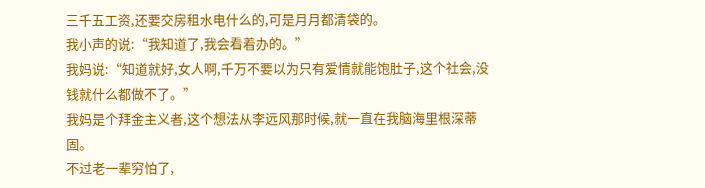三千五工资,还要交房租水电什么的,可是月月都清袋的。
我小声的说:“我知道了,我会看着办的。”
我妈说:“知道就好,女人啊,千万不要以为只有爱情就能饱肚子,这个社会,没钱就什么都做不了。”
我妈是个拜金主义者,这个想法从李远风那时候,就一直在我脑海里根深蒂固。
不过老一辈穷怕了,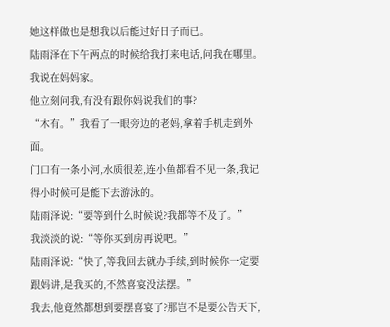她这样做也是想我以后能过好日子而已。
陆雨泽在下午两点的时候给我打来电话,问我在哪里。
我说在妈妈家。
他立刻问我,有没有跟你妈说我们的事?
“木有。”我看了一眼旁边的老妈,拿着手机走到外面。
门口有一条小河,水质很差,连小鱼都看不见一条,我记得小时候可是能下去游泳的。
陆雨泽说:“要等到什么时候说?我都等不及了。”
我淡淡的说:“等你买到房再说吧。”
陆雨泽说:“快了,等我回去就办手续,到时候你一定要跟妈讲,是我买的,不然喜宴没法摆。”
我去,他竟然都想到要摆喜宴了?那岂不是要公告天下,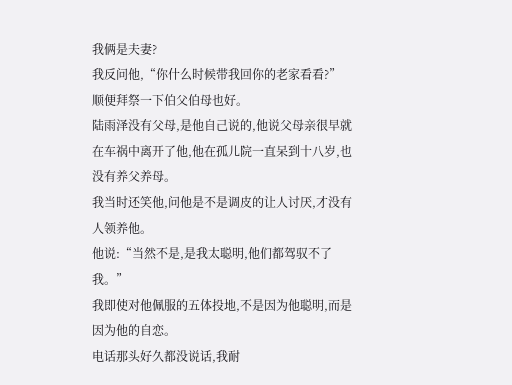我俩是夫妻?
我反问他,“你什么时候带我回你的老家看看?”
顺便拜祭一下伯父伯母也好。
陆雨泽没有父母,是他自己说的,他说父母亲很早就在车祸中离开了他,他在孤儿院一直呆到十八岁,也没有养父养母。
我当时还笑他,问他是不是调皮的让人讨厌,才没有人领养他。
他说:“当然不是,是我太聪明,他们都驾驭不了我。”
我即使对他佩服的五体投地,不是因为他聪明,而是因为他的自恋。
电话那头好久都没说话,我耐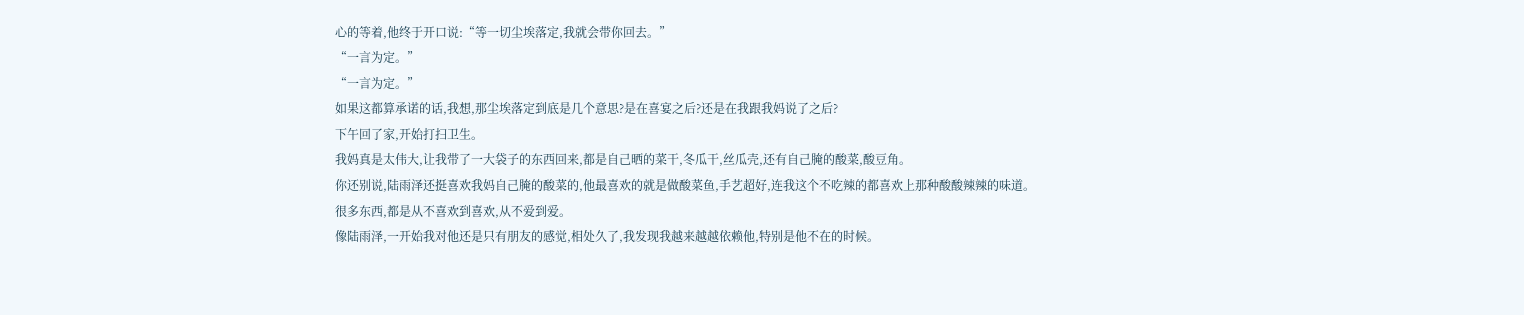心的等着,他终于开口说:“等一切尘埃落定,我就会带你回去。”
“一言为定。”
“一言为定。”
如果这都算承诺的话,我想,那尘埃落定到底是几个意思?是在喜宴之后?还是在我跟我妈说了之后?
下午回了家,开始打扫卫生。
我妈真是太伟大,让我带了一大袋子的东西回来,都是自己晒的菜干,冬瓜干,丝瓜壳,还有自己腌的酸菜,酸豆角。
你还别说,陆雨泽还挺喜欢我妈自己腌的酸菜的,他最喜欢的就是做酸菜鱼,手艺超好,连我这个不吃辣的都喜欢上那种酸酸辣辣的味道。
很多东西,都是从不喜欢到喜欢,从不爱到爱。
像陆雨泽,一开始我对他还是只有朋友的感觉,相处久了,我发现我越来越越依赖他,特别是他不在的时候。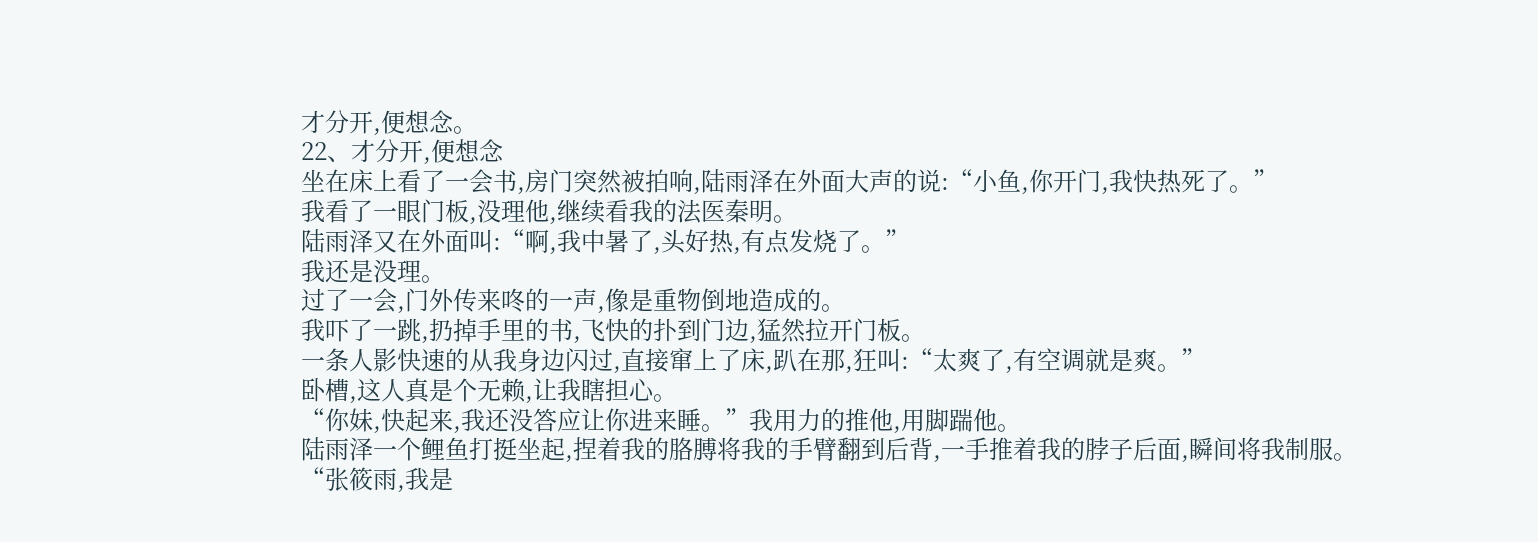才分开,便想念。
22、才分开,便想念
坐在床上看了一会书,房门突然被拍响,陆雨泽在外面大声的说:“小鱼,你开门,我快热死了。”
我看了一眼门板,没理他,继续看我的法医秦明。
陆雨泽又在外面叫:“啊,我中暑了,头好热,有点发烧了。”
我还是没理。
过了一会,门外传来咚的一声,像是重物倒地造成的。
我吓了一跳,扔掉手里的书,飞快的扑到门边,猛然拉开门板。
一条人影快速的从我身边闪过,直接窜上了床,趴在那,狂叫:“太爽了,有空调就是爽。”
卧槽,这人真是个无赖,让我瞎担心。
“你妹,快起来,我还没答应让你进来睡。”我用力的推他,用脚踹他。
陆雨泽一个鲤鱼打挺坐起,捏着我的胳膊将我的手臂翻到后背,一手推着我的脖子后面,瞬间将我制服。
“张筱雨,我是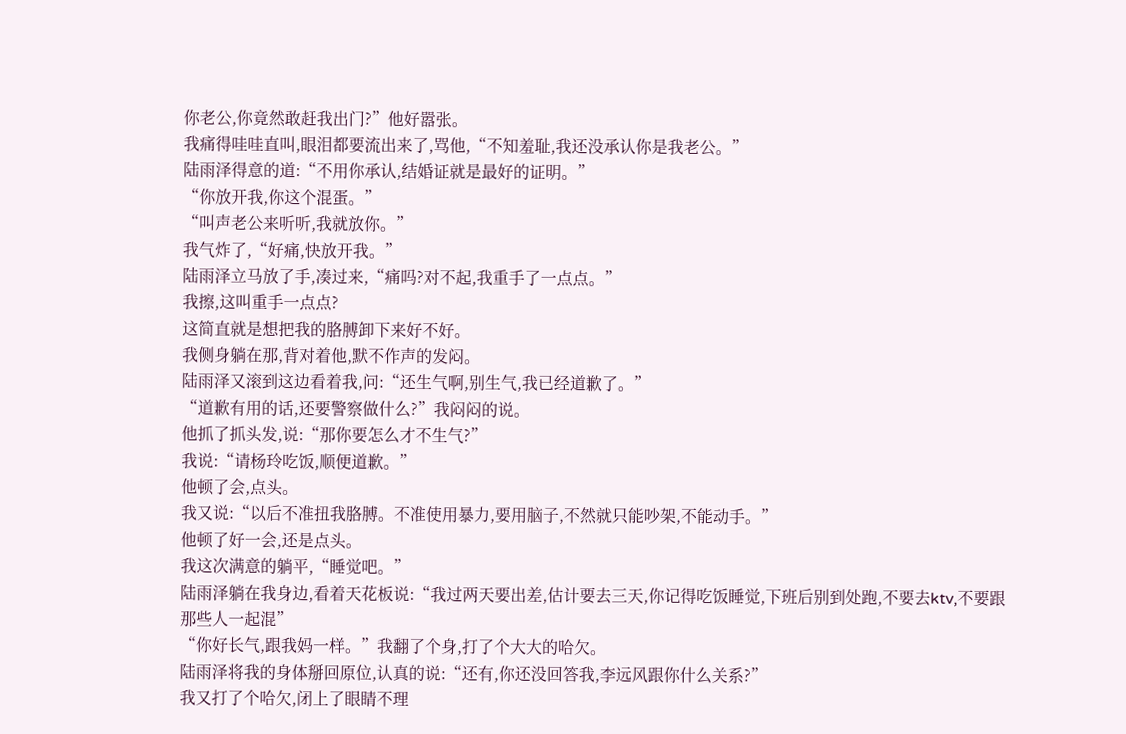你老公,你竟然敢赶我出门?”他好嚣张。
我痛得哇哇直叫,眼泪都要流出来了,骂他,“不知羞耻,我还没承认你是我老公。”
陆雨泽得意的道:“不用你承认,结婚证就是最好的证明。”
“你放开我,你这个混蛋。”
“叫声老公来听听,我就放你。”
我气炸了,“好痛,快放开我。”
陆雨泽立马放了手,凑过来,“痛吗?对不起,我重手了一点点。”
我擦,这叫重手一点点?
这简直就是想把我的胳膊卸下来好不好。
我侧身躺在那,背对着他,默不作声的发闷。
陆雨泽又滚到这边看着我,问:“还生气啊,别生气,我已经道歉了。”
“道歉有用的话,还要警察做什么?”我闷闷的说。
他抓了抓头发,说:“那你要怎么才不生气?”
我说:“请杨玲吃饭,顺便道歉。”
他顿了会,点头。
我又说:“以后不准扭我胳膊。不准使用暴力,要用脑子,不然就只能吵架,不能动手。”
他顿了好一会,还是点头。
我这次满意的躺平,“睡觉吧。”
陆雨泽躺在我身边,看着天花板说:“我过两天要出差,估计要去三天,你记得吃饭睡觉,下班后别到处跑,不要去ktv,不要跟那些人一起混”
“你好长气,跟我妈一样。”我翻了个身,打了个大大的哈欠。
陆雨泽将我的身体掰回原位,认真的说:“还有,你还没回答我,李远风跟你什么关系?”
我又打了个哈欠,闭上了眼睛不理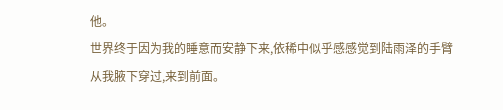他。
世界终于因为我的睡意而安静下来,依稀中似乎感感觉到陆雨泽的手臂从我腋下穿过,来到前面。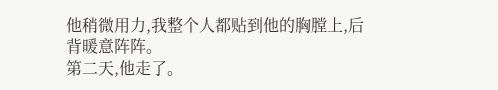他稍微用力,我整个人都贴到他的胸膛上,后背暖意阵阵。
第二天,他走了。